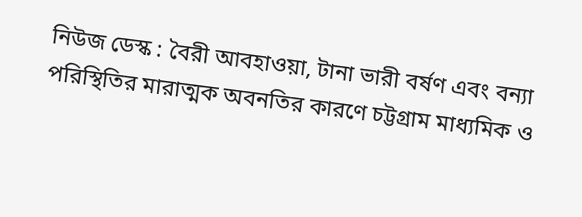নিউজ ডেস্ক : বৈরী আবহাওয়া, টানা ভারী বর্ষণ এবং বন্যা পরিস্থিতির মারাত্মক অবনতির কারণে চট্টগ্রাম মাধ্যমিক ও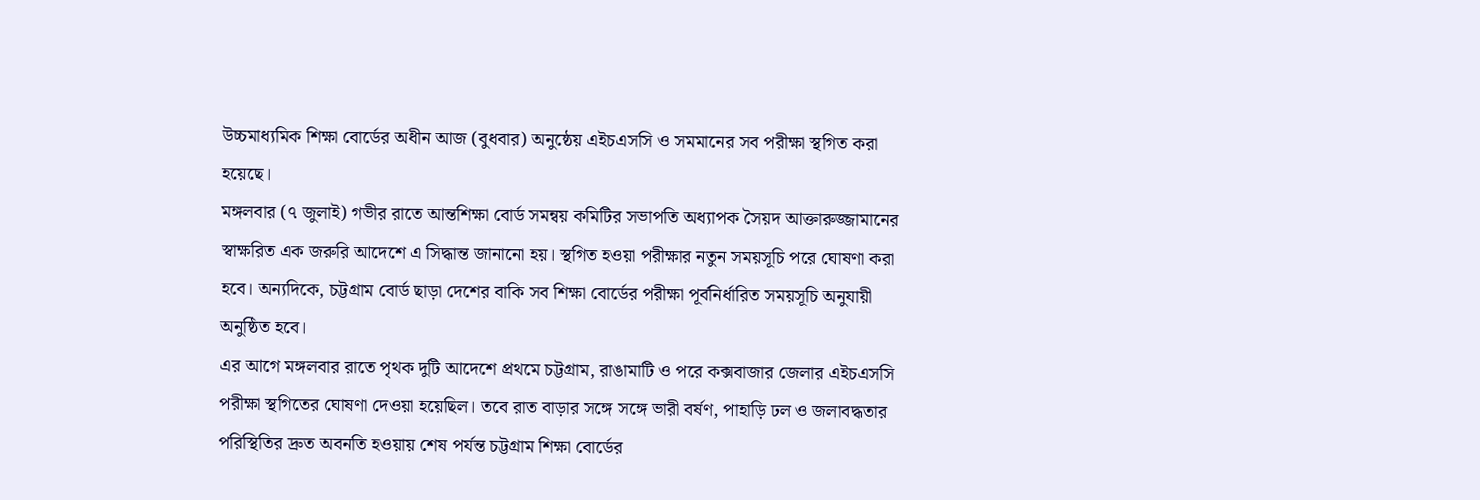উচ্চমাধ্যমিক শিক্ষা বোর্ডের অধীন আজ (বুধবার) অনুষ্ঠেয় এইচএসসি ও সমমানের সব পরীক্ষা স্থগিত করা হয়েছে।
মঙ্গলবার (৭ জুলাই) গভীর রাতে আন্তশিক্ষা বোর্ড সমন্বয় কমিটির সভাপতি অধ্যাপক সৈয়দ আক্তারুজ্জামানের স্বাক্ষরিত এক জরুরি আদেশে এ সিদ্ধান্ত জানানো হয়। স্থগিত হওয়া পরীক্ষার নতুন সময়সূচি পরে ঘোষণা করা হবে। অন্যদিকে, চট্টগ্রাম বোর্ড ছাড়া দেশের বাকি সব শিক্ষা বোর্ডের পরীক্ষা পূর্বনির্ধারিত সময়সূচি অনুযায়ী অনুষ্ঠিত হবে।
এর আগে মঙ্গলবার রাতে পৃথক দুটি আদেশে প্রথমে চট্টগ্রাম, রাঙামাটি ও পরে কক্সবাজার জেলার এইচএসসি পরীক্ষা স্থগিতের ঘোষণা দেওয়া হয়েছিল। তবে রাত বাড়ার সঙ্গে সঙ্গে ভারী বর্ষণ, পাহাড়ি ঢল ও জলাবদ্ধতার পরিস্থিতির দ্রুত অবনতি হওয়ায় শেষ পর্যন্ত চট্টগ্রাম শিক্ষা বোর্ডের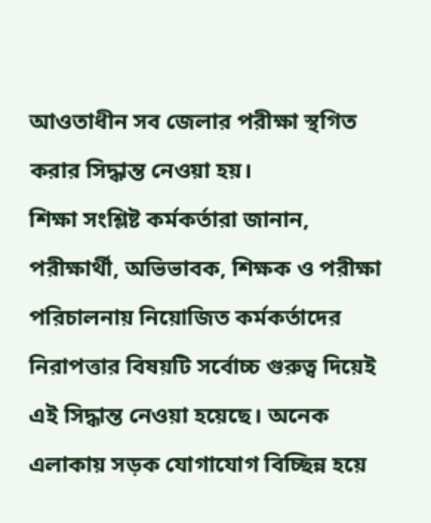আওতাধীন সব জেলার পরীক্ষা স্থগিত করার সিদ্ধান্ত নেওয়া হয়।
শিক্ষা সংশ্লিষ্ট কর্মকর্তারা জানান, পরীক্ষার্থী, অভিভাবক, শিক্ষক ও পরীক্ষা পরিচালনায় নিয়োজিত কর্মকর্তাদের নিরাপত্তার বিষয়টি সর্বোচ্চ গুরুত্ব দিয়েই এই সিদ্ধান্ত নেওয়া হয়েছে। অনেক এলাকায় সড়ক যোগাযোগ বিচ্ছিন্ন হয়ে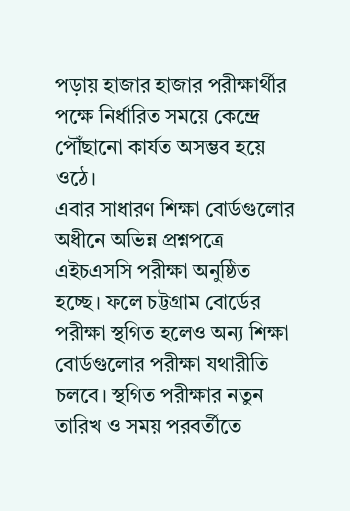পড়ায় হাজার হাজার পরীক্ষার্থীর পক্ষে নির্ধারিত সময়ে কেন্দ্রে পৌঁছানো কার্যত অসম্ভব হয়ে ওঠে।
এবার সাধারণ শিক্ষা বোর্ডগুলোর অধীনে অভিন্ন প্রশ্নপত্রে এইচএসসি পরীক্ষা অনুষ্ঠিত হচ্ছে। ফলে চট্টগ্রাম বোর্ডের পরীক্ষা স্থগিত হলেও অন্য শিক্ষা বোর্ডগুলোর পরীক্ষা যথারীতি চলবে। স্থগিত পরীক্ষার নতুন তারিখ ও সময় পরবর্তীতে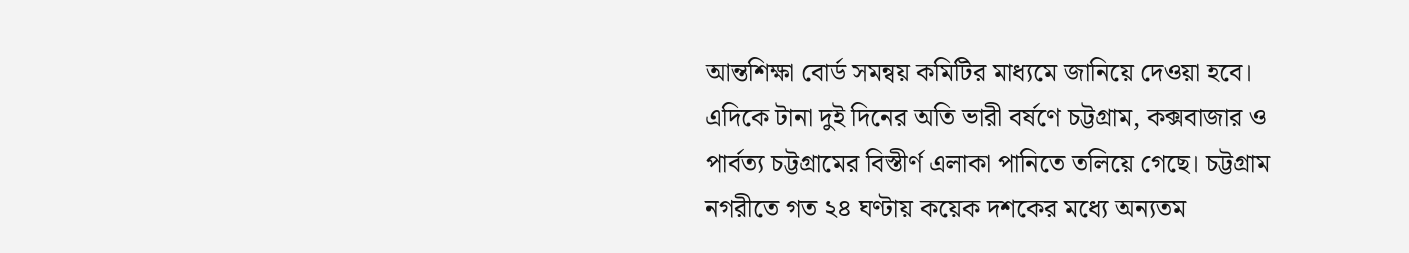আন্তশিক্ষা বোর্ড সমন্বয় কমিটির মাধ্যমে জানিয়ে দেওয়া হবে।
এদিকে টানা দুই দিনের অতি ভারী বর্ষণে চট্টগ্রাম, কক্সবাজার ও পার্বত্য চট্টগ্রামের বিস্তীর্ণ এলাকা পানিতে তলিয়ে গেছে। চট্টগ্রাম নগরীতে গত ২৪ ঘণ্টায় কয়েক দশকের মধ্যে অন্যতম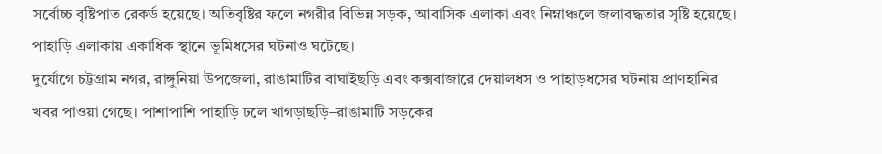সর্বোচ্চ বৃষ্টিপাত রেকর্ড হয়েছে। অতিবৃষ্টির ফলে নগরীর বিভিন্ন সড়ক, আবাসিক এলাকা এবং নিম্নাঞ্চলে জলাবদ্ধতার সৃষ্টি হয়েছে। পাহাড়ি এলাকায় একাধিক স্থানে ভূমিধসের ঘটনাও ঘটেছে।
দুর্যোগে চট্টগ্রাম নগর, রাঙ্গুনিয়া উপজেলা, রাঙামাটির বাঘাইছড়ি এবং কক্সবাজারে দেয়ালধস ও পাহাড়ধসের ঘটনায় প্রাণহানির খবর পাওয়া গেছে। পাশাপাশি পাহাড়ি ঢলে খাগড়াছড়ি–রাঙামাটি সড়কের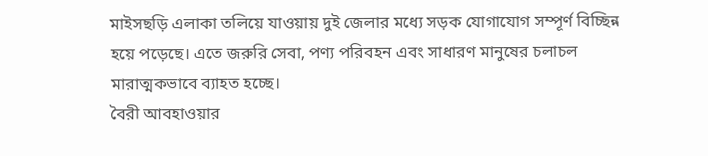মাইসছড়ি এলাকা তলিয়ে যাওয়ায় দুই জেলার মধ্যে সড়ক যোগাযোগ সম্পূর্ণ বিচ্ছিন্ন হয়ে পড়েছে। এতে জরুরি সেবা, পণ্য পরিবহন এবং সাধারণ মানুষের চলাচল মারাত্মকভাবে ব্যাহত হচ্ছে।
বৈরী আবহাওয়ার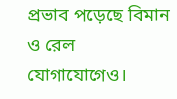প্রভাব পড়েছে বিমান ও রেল যোগাযোগেও।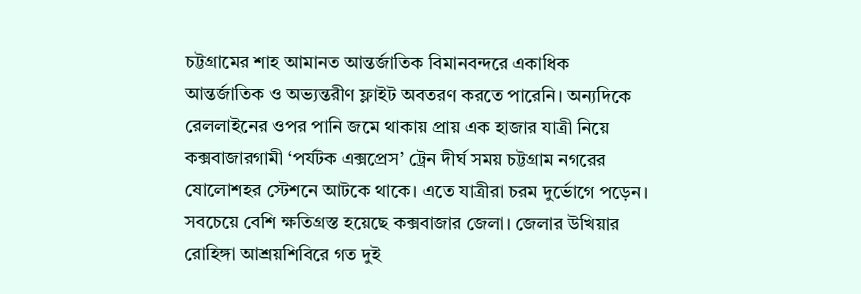চট্টগ্রামের শাহ আমানত আন্তর্জাতিক বিমানবন্দরে একাধিক আন্তর্জাতিক ও অভ্যন্তরীণ ফ্লাইট অবতরণ করতে পারেনি। অন্যদিকে রেললাইনের ওপর পানি জমে থাকায় প্রায় এক হাজার যাত্রী নিয়ে কক্সবাজারগামী ‘পর্যটক এক্সপ্রেস’ ট্রেন দীর্ঘ সময় চট্টগ্রাম নগরের ষোলোশহর স্টেশনে আটকে থাকে। এতে যাত্রীরা চরম দুর্ভোগে পড়েন।
সবচেয়ে বেশি ক্ষতিগ্রস্ত হয়েছে কক্সবাজার জেলা। জেলার উখিয়ার রোহিঙ্গা আশ্রয়শিবিরে গত দুই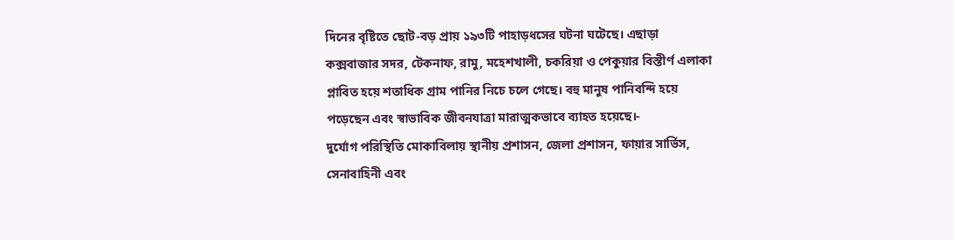দিনের বৃষ্টিতে ছোট-বড় প্রায় ১৯৩টি পাহাড়ধসের ঘটনা ঘটেছে। এছাড়া কক্সবাজার সদর, টেকনাফ, রামু, মহেশখালী, চকরিয়া ও পেকুয়ার বিস্তীর্ণ এলাকা প্লাবিত হয়ে শতাধিক গ্রাম পানির নিচে চলে গেছে। বহু মানুষ পানিবন্দি হয়ে পড়েছেন এবং স্বাভাবিক জীবনযাত্রা মারাত্মকভাবে ব্যাহত হয়েছে।-
দুর্যোগ পরিস্থিতি মোকাবিলায় স্থানীয় প্রশাসন, জেলা প্রশাসন, ফায়ার সার্ভিস, সেনাবাহিনী এবং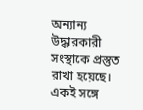অন্যান্য উদ্ধারকারী সংস্থাকে প্রস্তুত রাখা হয়েছে। একই সঙ্গে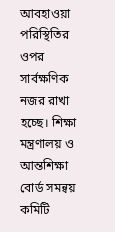আবহাওয়া পরিস্থিতির ওপর সার্বক্ষণিক নজর রাখা হচ্ছে। শিক্ষা মন্ত্রণালয় ও আন্তশিক্ষা বোর্ড সমন্বয় কমিটি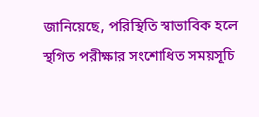জানিয়েছে, পরিস্থিতি স্বাভাবিক হলে স্থগিত পরীক্ষার সংশোধিত সময়সূচি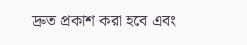দ্রুত প্রকাশ করা হবে এবং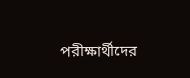পরীক্ষার্থীদের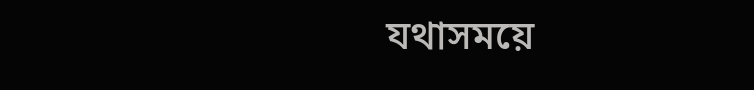যথাসময়ে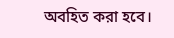অবহিত করা হবে।